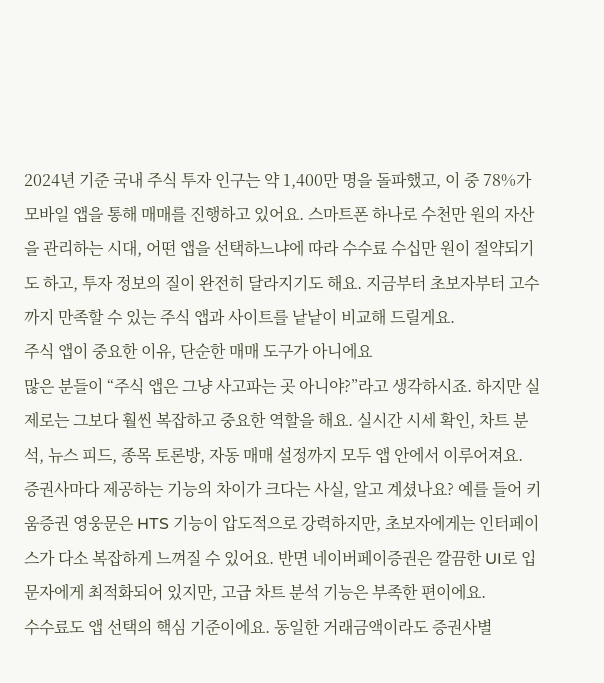2024년 기준 국내 주식 투자 인구는 약 1,400만 명을 돌파했고, 이 중 78%가 모바일 앱을 통해 매매를 진행하고 있어요. 스마트폰 하나로 수천만 원의 자산을 관리하는 시대, 어떤 앱을 선택하느냐에 따라 수수료 수십만 원이 절약되기도 하고, 투자 정보의 질이 완전히 달라지기도 해요. 지금부터 초보자부터 고수까지 만족할 수 있는 주식 앱과 사이트를 낱낱이 비교해 드릴게요.
주식 앱이 중요한 이유, 단순한 매매 도구가 아니에요
많은 분들이 “주식 앱은 그냥 사고파는 곳 아니야?”라고 생각하시죠. 하지만 실제로는 그보다 훨씬 복잡하고 중요한 역할을 해요. 실시간 시세 확인, 차트 분석, 뉴스 피드, 종목 토론방, 자동 매매 설정까지 모두 앱 안에서 이루어져요.
증권사마다 제공하는 기능의 차이가 크다는 사실, 알고 계셨나요? 예를 들어 키움증권 영웅문은 HTS 기능이 압도적으로 강력하지만, 초보자에게는 인터페이스가 다소 복잡하게 느껴질 수 있어요. 반면 네이버페이증권은 깔끔한 UI로 입문자에게 최적화되어 있지만, 고급 차트 분석 기능은 부족한 편이에요.
수수료도 앱 선택의 핵심 기준이에요. 동일한 거래금액이라도 증권사별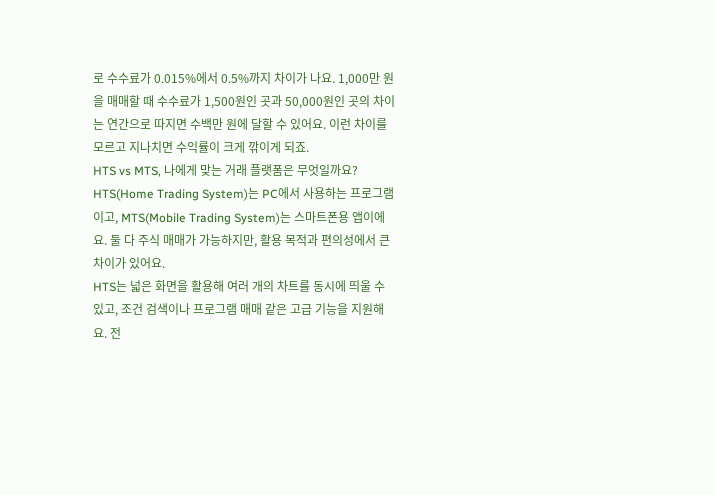로 수수료가 0.015%에서 0.5%까지 차이가 나요. 1,000만 원을 매매할 때 수수료가 1,500원인 곳과 50,000원인 곳의 차이는 연간으로 따지면 수백만 원에 달할 수 있어요. 이런 차이를 모르고 지나치면 수익률이 크게 깎이게 되죠.
HTS vs MTS, 나에게 맞는 거래 플랫폼은 무엇일까요?
HTS(Home Trading System)는 PC에서 사용하는 프로그램이고, MTS(Mobile Trading System)는 스마트폰용 앱이에요. 둘 다 주식 매매가 가능하지만, 활용 목적과 편의성에서 큰 차이가 있어요.
HTS는 넓은 화면을 활용해 여러 개의 차트를 동시에 띄울 수 있고, 조건 검색이나 프로그램 매매 같은 고급 기능을 지원해요. 전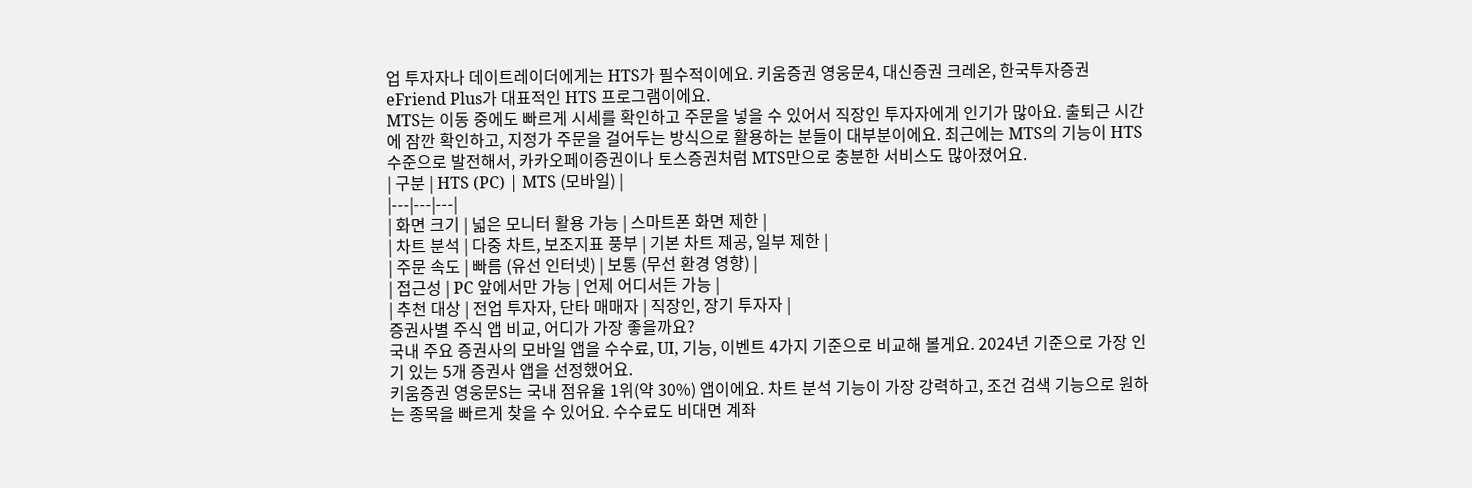업 투자자나 데이트레이더에게는 HTS가 필수적이에요. 키움증권 영웅문4, 대신증권 크레온, 한국투자증권 eFriend Plus가 대표적인 HTS 프로그램이에요.
MTS는 이동 중에도 빠르게 시세를 확인하고 주문을 넣을 수 있어서 직장인 투자자에게 인기가 많아요. 출퇴근 시간에 잠깐 확인하고, 지정가 주문을 걸어두는 방식으로 활용하는 분들이 대부분이에요. 최근에는 MTS의 기능이 HTS 수준으로 발전해서, 카카오페이증권이나 토스증권처럼 MTS만으로 충분한 서비스도 많아졌어요.
| 구분 | HTS (PC) | MTS (모바일) |
|---|---|---|
| 화면 크기 | 넓은 모니터 활용 가능 | 스마트폰 화면 제한 |
| 차트 분석 | 다중 차트, 보조지표 풍부 | 기본 차트 제공, 일부 제한 |
| 주문 속도 | 빠름 (유선 인터넷) | 보통 (무선 환경 영향) |
| 접근성 | PC 앞에서만 가능 | 언제 어디서든 가능 |
| 추천 대상 | 전업 투자자, 단타 매매자 | 직장인, 장기 투자자 |
증권사별 주식 앱 비교, 어디가 가장 좋을까요?
국내 주요 증권사의 모바일 앱을 수수료, UI, 기능, 이벤트 4가지 기준으로 비교해 볼게요. 2024년 기준으로 가장 인기 있는 5개 증권사 앱을 선정했어요.
키움증권 영웅문S는 국내 점유율 1위(약 30%) 앱이에요. 차트 분석 기능이 가장 강력하고, 조건 검색 기능으로 원하는 종목을 빠르게 찾을 수 있어요. 수수료도 비대면 계좌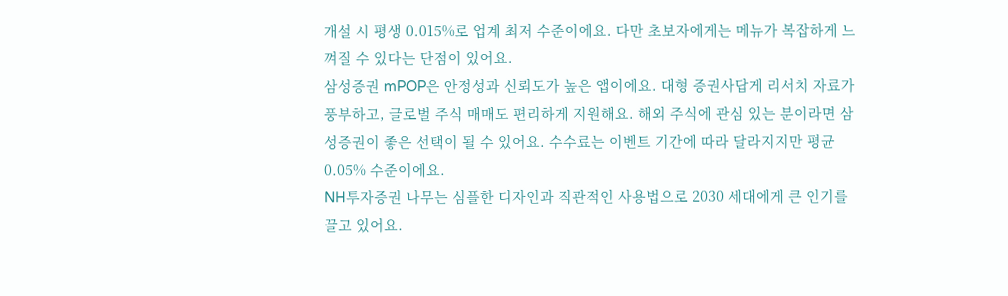개설 시 평생 0.015%로 업계 최저 수준이에요. 다만 초보자에게는 메뉴가 복잡하게 느껴질 수 있다는 단점이 있어요.
삼성증권 mPOP은 안정성과 신뢰도가 높은 앱이에요. 대형 증권사답게 리서치 자료가 풍부하고, 글로벌 주식 매매도 편리하게 지원해요. 해외 주식에 관심 있는 분이라면 삼성증권이 좋은 선택이 될 수 있어요. 수수료는 이벤트 기간에 따라 달라지지만 평균 0.05% 수준이에요.
NH투자증권 나무는 심플한 디자인과 직관적인 사용법으로 2030 세대에게 큰 인기를 끌고 있어요.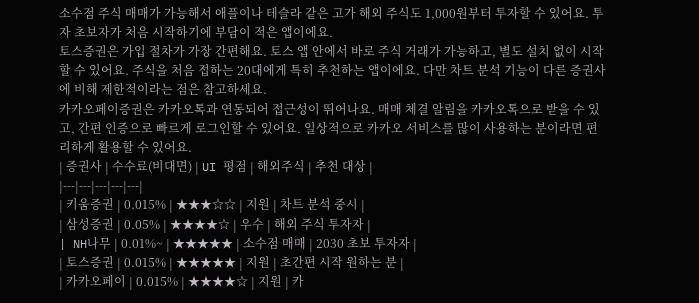소수점 주식 매매가 가능해서 애플이나 테슬라 같은 고가 해외 주식도 1,000원부터 투자할 수 있어요. 투자 초보자가 처음 시작하기에 부담이 적은 앱이에요.
토스증권은 가입 절차가 가장 간편해요. 토스 앱 안에서 바로 주식 거래가 가능하고, 별도 설치 없이 시작할 수 있어요. 주식을 처음 접하는 20대에게 특히 추천하는 앱이에요. 다만 차트 분석 기능이 다른 증권사에 비해 제한적이라는 점은 참고하세요.
카카오페이증권은 카카오톡과 연동되어 접근성이 뛰어나요. 매매 체결 알림을 카카오톡으로 받을 수 있고, 간편 인증으로 빠르게 로그인할 수 있어요. 일상적으로 카카오 서비스를 많이 사용하는 분이라면 편리하게 활용할 수 있어요.
| 증권사 | 수수료(비대면) | UI 평점 | 해외주식 | 추천 대상 |
|---|---|---|---|---|
| 키움증권 | 0.015% | ★★★☆☆ | 지원 | 차트 분석 중시 |
| 삼성증권 | 0.05% | ★★★★☆ | 우수 | 해외 주식 투자자 |
| NH나무 | 0.01%~ | ★★★★★ | 소수점 매매 | 2030 초보 투자자 |
| 토스증권 | 0.015% | ★★★★★ | 지원 | 초간편 시작 원하는 분 |
| 카카오페이 | 0.015% | ★★★★☆ | 지원 | 카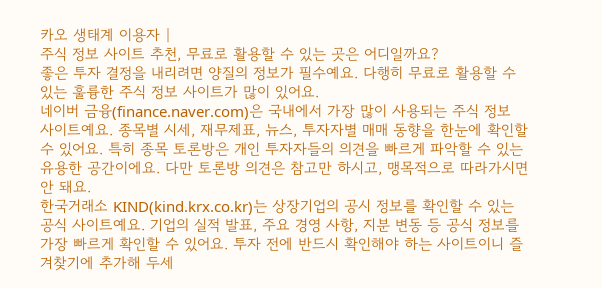카오 생태계 이용자 |
주식 정보 사이트 추천, 무료로 활용할 수 있는 곳은 어디일까요?
좋은 투자 결정을 내리려면 양질의 정보가 필수예요. 다행히 무료로 활용할 수 있는 훌륭한 주식 정보 사이트가 많이 있어요.
네이버 금융(finance.naver.com)은 국내에서 가장 많이 사용되는 주식 정보 사이트예요. 종목별 시세, 재무제표, 뉴스, 투자자별 매매 동향을 한눈에 확인할 수 있어요. 특히 종목 토론방은 개인 투자자들의 의견을 빠르게 파악할 수 있는 유용한 공간이에요. 다만 토론방 의견은 참고만 하시고, 맹목적으로 따라가시면 안 돼요.
한국거래소 KIND(kind.krx.co.kr)는 상장기업의 공시 정보를 확인할 수 있는 공식 사이트예요. 기업의 실적 발표, 주요 경영 사항, 지분 변동 등 공식 정보를 가장 빠르게 확인할 수 있어요. 투자 전에 반드시 확인해야 하는 사이트이니 즐겨찾기에 추가해 두세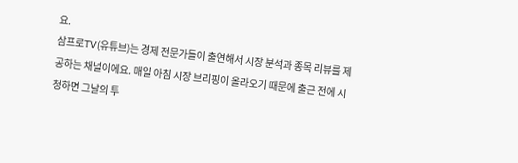요.
삼프로TV(유튜브)는 경제 전문가들이 출연해서 시장 분석과 종목 리뷰를 제공하는 채널이에요. 매일 아침 시장 브리핑이 올라오기 때문에 출근 전에 시청하면 그날의 투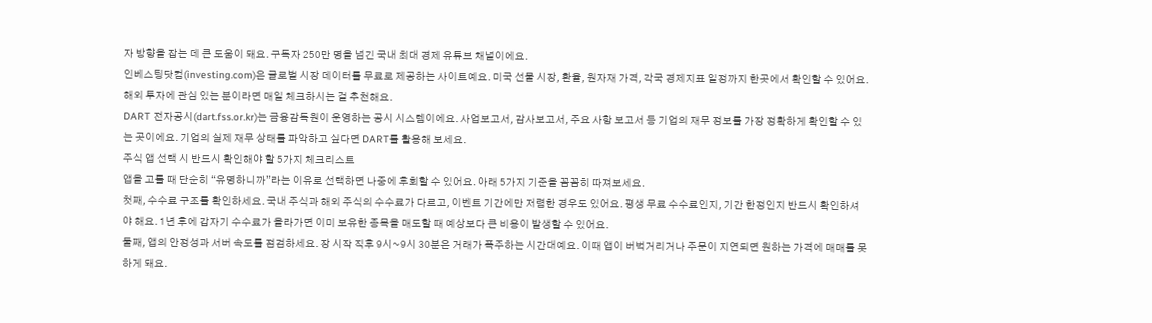자 방향을 잡는 데 큰 도움이 돼요. 구독자 250만 명을 넘긴 국내 최대 경제 유튜브 채널이에요.
인베스팅닷컴(investing.com)은 글로벌 시장 데이터를 무료로 제공하는 사이트예요. 미국 선물 시장, 환율, 원자재 가격, 각국 경제지표 일정까지 한곳에서 확인할 수 있어요. 해외 투자에 관심 있는 분이라면 매일 체크하시는 걸 추천해요.
DART 전자공시(dart.fss.or.kr)는 금융감독원이 운영하는 공시 시스템이에요. 사업보고서, 감사보고서, 주요 사항 보고서 등 기업의 재무 정보를 가장 정확하게 확인할 수 있는 곳이에요. 기업의 실제 재무 상태를 파악하고 싶다면 DART를 활용해 보세요.
주식 앱 선택 시 반드시 확인해야 할 5가지 체크리스트
앱을 고를 때 단순히 “유명하니까”라는 이유로 선택하면 나중에 후회할 수 있어요. 아래 5가지 기준을 꼼꼼히 따져보세요.
첫째, 수수료 구조를 확인하세요. 국내 주식과 해외 주식의 수수료가 다르고, 이벤트 기간에만 저렴한 경우도 있어요. 평생 무료 수수료인지, 기간 한정인지 반드시 확인하셔야 해요. 1년 후에 갑자기 수수료가 올라가면 이미 보유한 종목을 매도할 때 예상보다 큰 비용이 발생할 수 있어요.
둘째, 앱의 안정성과 서버 속도를 점검하세요. 장 시작 직후 9시~9시 30분은 거래가 폭주하는 시간대예요. 이때 앱이 버벅거리거나 주문이 지연되면 원하는 가격에 매매를 못 하게 돼요.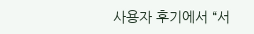사용자 후기에서 “서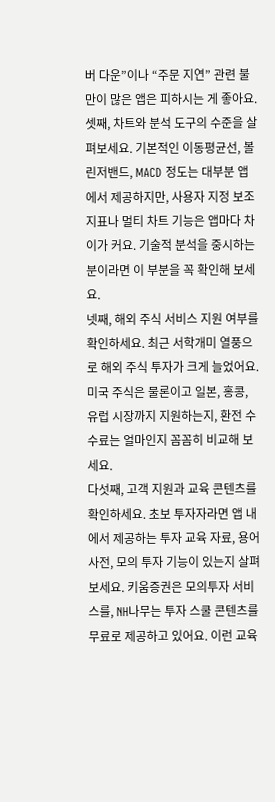버 다운”이나 “주문 지연” 관련 불만이 많은 앱은 피하시는 게 좋아요.
셋째, 차트와 분석 도구의 수준을 살펴보세요. 기본적인 이동평균선, 볼린저밴드, MACD 정도는 대부분 앱에서 제공하지만, 사용자 지정 보조지표나 멀티 차트 기능은 앱마다 차이가 커요. 기술적 분석을 중시하는 분이라면 이 부분을 꼭 확인해 보세요.
넷째, 해외 주식 서비스 지원 여부를 확인하세요. 최근 서학개미 열풍으로 해외 주식 투자가 크게 늘었어요. 미국 주식은 물론이고 일본, 홍콩, 유럽 시장까지 지원하는지, 환전 수수료는 얼마인지 꼼꼼히 비교해 보세요.
다섯째, 고객 지원과 교육 콘텐츠를 확인하세요. 초보 투자자라면 앱 내에서 제공하는 투자 교육 자료, 용어 사전, 모의 투자 기능이 있는지 살펴보세요. 키움증권은 모의투자 서비스를, NH나무는 투자 스쿨 콘텐츠를 무료로 제공하고 있어요. 이런 교육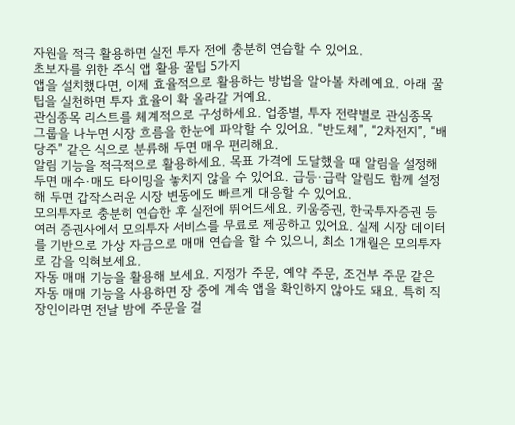자원을 적극 활용하면 실전 투자 전에 충분히 연습할 수 있어요.
초보자를 위한 주식 앱 활용 꿀팁 5가지
앱을 설치했다면, 이제 효율적으로 활용하는 방법을 알아볼 차례예요. 아래 꿀팁을 실천하면 투자 효율이 확 올라갈 거예요.
관심종목 리스트를 체계적으로 구성하세요. 업종별, 투자 전략별로 관심종목 그룹을 나누면 시장 흐름을 한눈에 파악할 수 있어요. “반도체”, “2차전지”, “배당주” 같은 식으로 분류해 두면 매우 편리해요.
알림 기능을 적극적으로 활용하세요. 목표 가격에 도달했을 때 알림을 설정해 두면 매수·매도 타이밍을 놓치지 않을 수 있어요. 급등·급락 알림도 함께 설정해 두면 갑작스러운 시장 변동에도 빠르게 대응할 수 있어요.
모의투자로 충분히 연습한 후 실전에 뛰어드세요. 키움증권, 한국투자증권 등 여러 증권사에서 모의투자 서비스를 무료로 제공하고 있어요. 실제 시장 데이터를 기반으로 가상 자금으로 매매 연습을 할 수 있으니, 최소 1개월은 모의투자로 감을 익혀보세요.
자동 매매 기능을 활용해 보세요. 지정가 주문, 예약 주문, 조건부 주문 같은 자동 매매 기능을 사용하면 장 중에 계속 앱을 확인하지 않아도 돼요. 특히 직장인이라면 전날 밤에 주문을 걸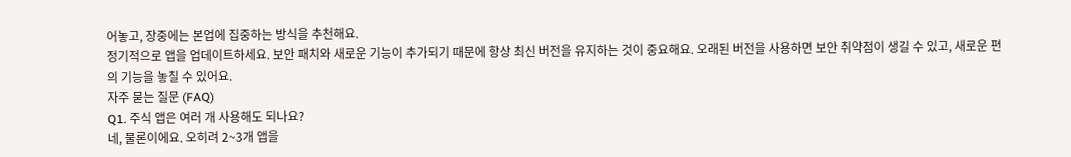어놓고, 장중에는 본업에 집중하는 방식을 추천해요.
정기적으로 앱을 업데이트하세요. 보안 패치와 새로운 기능이 추가되기 때문에 항상 최신 버전을 유지하는 것이 중요해요. 오래된 버전을 사용하면 보안 취약점이 생길 수 있고, 새로운 편의 기능을 놓칠 수 있어요.
자주 묻는 질문 (FAQ)
Q1. 주식 앱은 여러 개 사용해도 되나요?
네, 물론이에요. 오히려 2~3개 앱을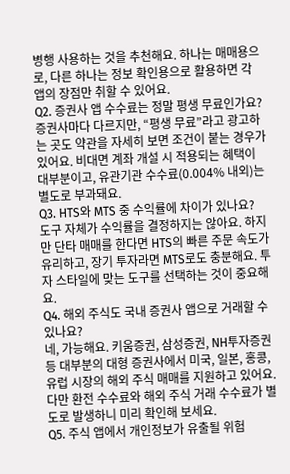병행 사용하는 것을 추천해요. 하나는 매매용으로, 다른 하나는 정보 확인용으로 활용하면 각 앱의 장점만 취할 수 있어요.
Q2. 증권사 앱 수수료는 정말 평생 무료인가요?
증권사마다 다르지만, “평생 무료”라고 광고하는 곳도 약관을 자세히 보면 조건이 붙는 경우가 있어요. 비대면 계좌 개설 시 적용되는 혜택이 대부분이고, 유관기관 수수료(0.004% 내외)는 별도로 부과돼요.
Q3. HTS와 MTS 중 수익률에 차이가 있나요?
도구 자체가 수익률을 결정하지는 않아요. 하지만 단타 매매를 한다면 HTS의 빠른 주문 속도가 유리하고, 장기 투자라면 MTS로도 충분해요. 투자 스타일에 맞는 도구를 선택하는 것이 중요해요.
Q4. 해외 주식도 국내 증권사 앱으로 거래할 수 있나요?
네, 가능해요. 키움증권, 삼성증권, NH투자증권 등 대부분의 대형 증권사에서 미국, 일본, 홍콩, 유럽 시장의 해외 주식 매매를 지원하고 있어요. 다만 환전 수수료와 해외 주식 거래 수수료가 별도로 발생하니 미리 확인해 보세요.
Q5. 주식 앱에서 개인정보가 유출될 위험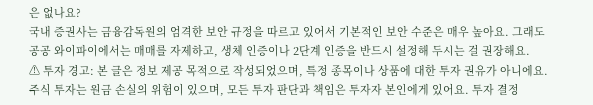은 없나요?
국내 증권사는 금융감독원의 엄격한 보안 규정을 따르고 있어서 기본적인 보안 수준은 매우 높아요. 그래도 공공 와이파이에서는 매매를 자제하고, 생체 인증이나 2단계 인증을 반드시 설정해 두시는 걸 권장해요.
⚠ 투자 경고: 본 글은 정보 제공 목적으로 작성되었으며, 특정 종목이나 상품에 대한 투자 권유가 아니에요. 주식 투자는 원금 손실의 위험이 있으며, 모든 투자 판단과 책임은 투자자 본인에게 있어요. 투자 결정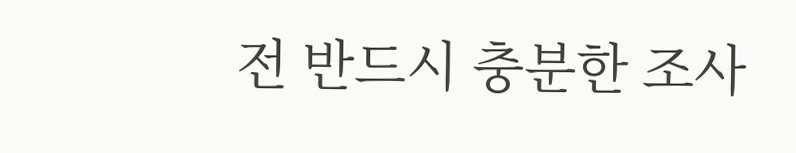전 반드시 충분한 조사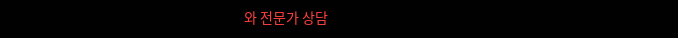와 전문가 상담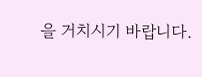을 거치시기 바랍니다.